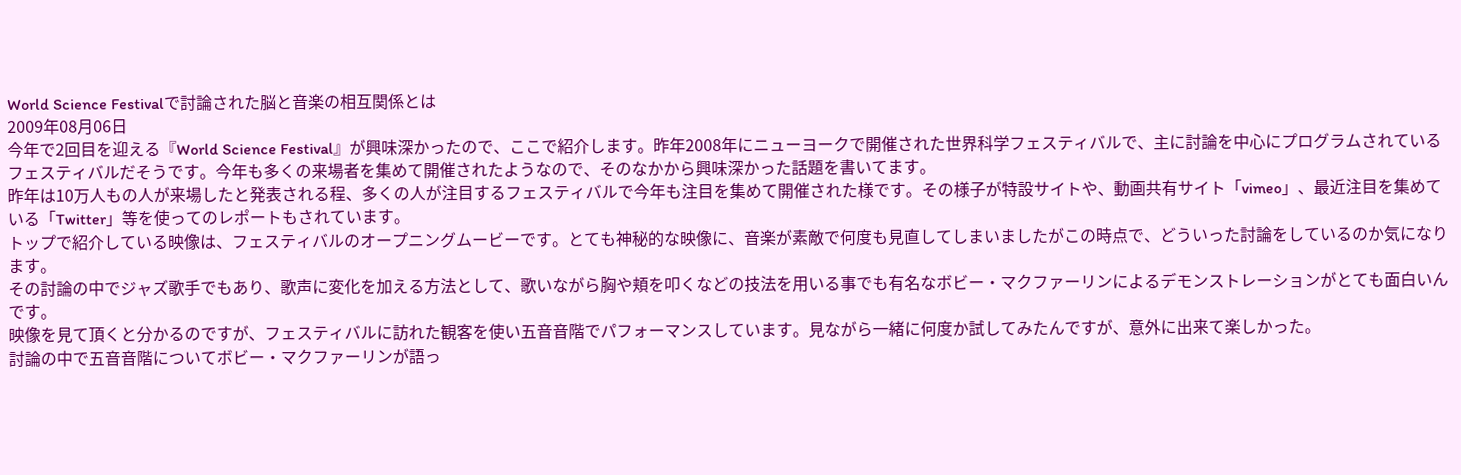World Science Festivalで討論された脳と音楽の相互関係とは
2009年08月06日
今年で2回目を迎える『World Science Festival』が興味深かったので、ここで紹介します。昨年2008年にニューヨークで開催された世界科学フェスティバルで、主に討論を中心にプログラムされているフェスティバルだそうです。今年も多くの来場者を集めて開催されたようなので、そのなかから興味深かった話題を書いてます。
昨年は10万人もの人が来場したと発表される程、多くの人が注目するフェスティバルで今年も注目を集めて開催された様です。その様子が特設サイトや、動画共有サイト「vimeo」、最近注目を集めている「Twitter」等を使ってのレポートもされています。
トップで紹介している映像は、フェスティバルのオープニングムービーです。とても神秘的な映像に、音楽が素敵で何度も見直してしまいましたがこの時点で、どういった討論をしているのか気になります。
その討論の中でジャズ歌手でもあり、歌声に変化を加える方法として、歌いながら胸や頬を叩くなどの技法を用いる事でも有名なボビー・マクファーリンによるデモンストレーションがとても面白いんです。
映像を見て頂くと分かるのですが、フェスティバルに訪れた観客を使い五音音階でパフォーマンスしています。見ながら一緒に何度か試してみたんですが、意外に出来て楽しかった。
討論の中で五音音階についてボビー・マクファーリンが語っ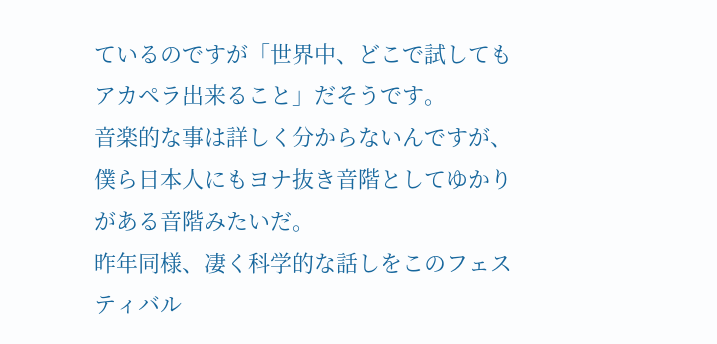ているのですが「世界中、どこで試してもアカペラ出来ること」だそうです。
音楽的な事は詳しく分からないんですが、僕ら日本人にもヨナ抜き音階としてゆかりがある音階みたいだ。
昨年同様、凄く科学的な話しをこのフェスティバル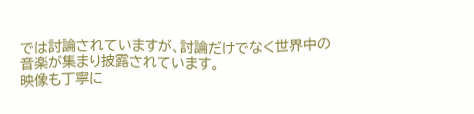では討論されていますが、討論だけでなく世界中の音楽が集まり披露されています。
映像も丁寧に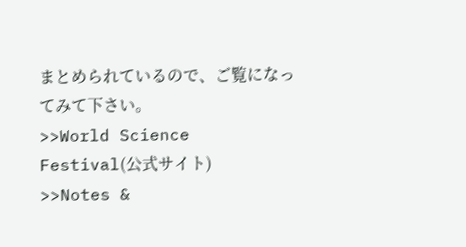まとめられているので、ご覧になってみて下さい。
>>World Science Festival(公式サイト)
>>Notes &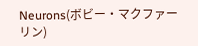Neurons(ボビー・マクファーリン)